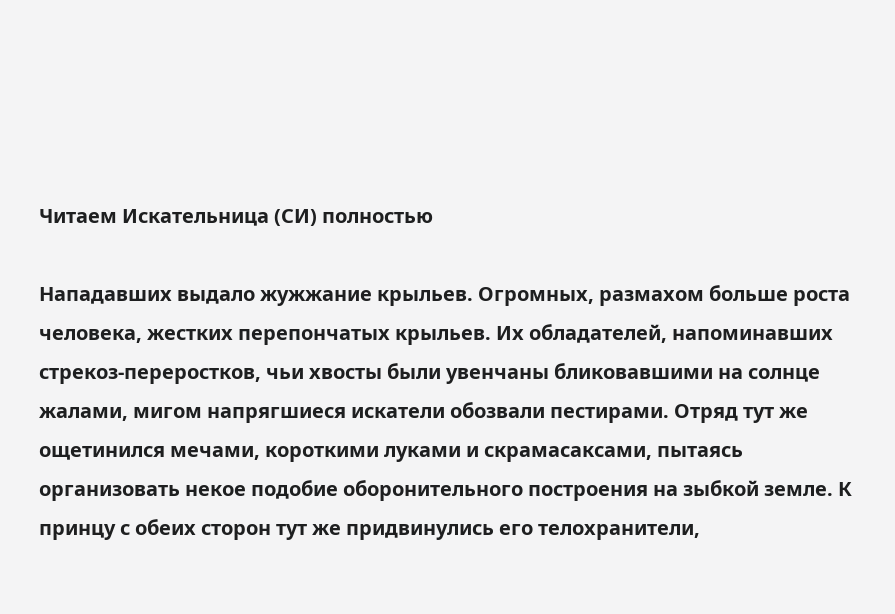Читаем Искательница (СИ) полностью

Нападавших выдало жужжание крыльев. Огромных, размахом больше роста человека, жестких перепончатых крыльев. Их обладателей, напоминавших стрекоз-переростков, чьи хвосты были увенчаны бликовавшими на солнце жалами, мигом напрягшиеся искатели обозвали пестирами. Отряд тут же ощетинился мечами, короткими луками и скрамасаксами, пытаясь организовать некое подобие оборонительного построения на зыбкой земле. К принцу с обеих сторон тут же придвинулись его телохранители,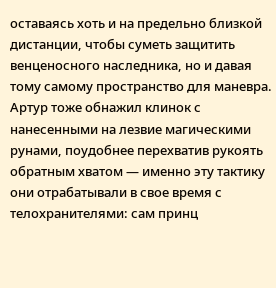оставаясь хоть и на предельно близкой дистанции, чтобы суметь защитить венценосного наследника, но и давая тому самому пространство для маневра. Артур тоже обнажил клинок с нанесенными на лезвие магическими рунами, поудобнее перехватив рукоять обратным хватом — именно эту тактику они отрабатывали в свое время с телохранителями: сам принц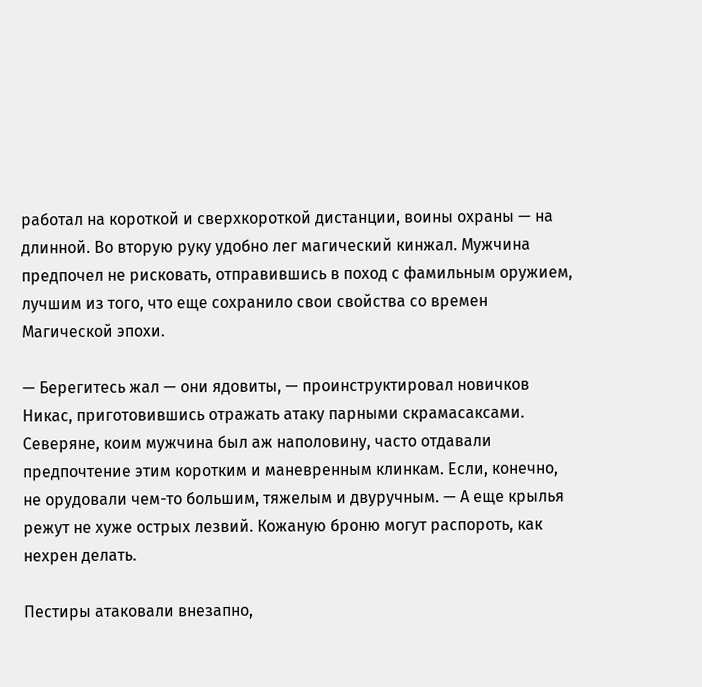работал на короткой и сверхкороткой дистанции, воины охраны — на длинной. Во вторую руку удобно лег магический кинжал. Мужчина предпочел не рисковать, отправившись в поход с фамильным оружием, лучшим из того, что еще сохранило свои свойства со времен Магической эпохи.

— Берегитесь жал — они ядовиты, — проинструктировал новичков Никас, приготовившись отражать атаку парными скрамасаксами. Северяне, коим мужчина был аж наполовину, часто отдавали предпочтение этим коротким и маневренным клинкам. Если, конечно, не орудовали чем-то большим, тяжелым и двуручным. — А еще крылья режут не хуже острых лезвий. Кожаную броню могут распороть, как нехрен делать.

Пестиры атаковали внезапно,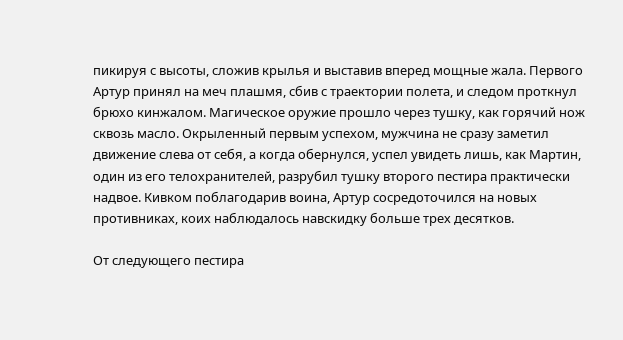пикируя с высоты, сложив крылья и выставив вперед мощные жала. Первого Артур принял на меч плашмя, сбив с траектории полета, и следом проткнул брюхо кинжалом. Магическое оружие прошло через тушку, как горячий нож сквозь масло. Окрыленный первым успехом, мужчина не сразу заметил движение слева от себя, а когда обернулся, успел увидеть лишь, как Мартин, один из его телохранителей, разрубил тушку второго пестира практически надвое. Кивком поблагодарив воина, Артур сосредоточился на новых противниках, коих наблюдалось навскидку больше трех десятков.

От следующего пестира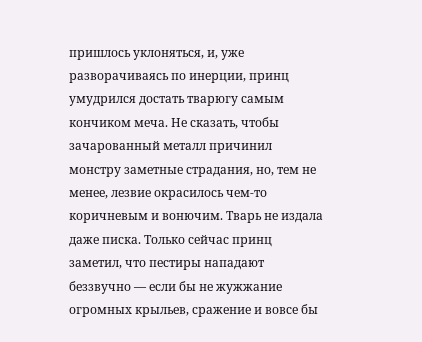пришлось уклоняться, и, уже разворачиваясь по инерции, принц умудрился достать тварюгу самым кончиком меча. Не сказать, чтобы зачарованный металл причинил монстру заметные страдания, но, тем не менее, лезвие окрасилось чем-то коричневым и вонючим. Тварь не издала даже писка. Только сейчас принц заметил, что пестиры нападают беззвучно — если бы не жужжание огромных крыльев, сражение и вовсе бы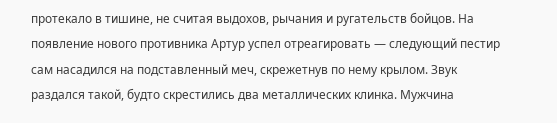протекало в тишине, не считая выдохов, рычания и ругательств бойцов. На появление нового противника Артур успел отреагировать — следующий пестир сам насадился на подставленный меч, скрежетнув по нему крылом. Звук раздался такой, будто скрестились два металлических клинка. Мужчина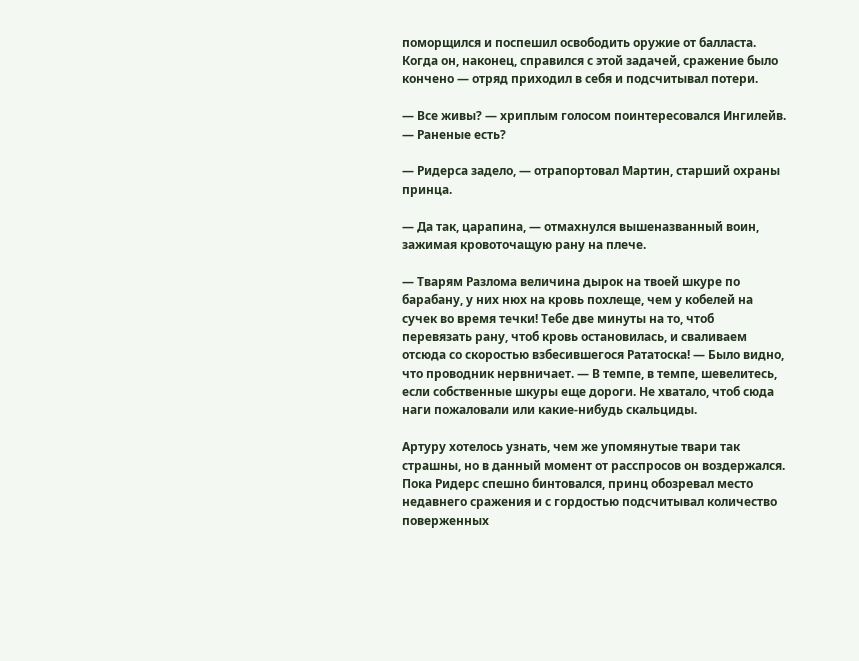поморщился и поспешил освободить оружие от балласта. Когда он, наконец, справился с этой задачей, сражение было кончено — отряд приходил в себя и подсчитывал потери.

— Все живы? — хриплым голосом поинтересовался Ингилейв. — Раненые есть?

— Ридерса задело, — отрапортовал Мартин, старший охраны принца.

— Да так, царапина, — отмахнулся вышеназванный воин, зажимая кровоточащую рану на плече.

— Тварям Разлома величина дырок на твоей шкуре по барабану, у них нюх на кровь похлеще, чем у кобелей на сучек во время течки! Тебе две минуты на то, чтоб перевязать рану, чтоб кровь остановилась, и сваливаем отсюда со скоростью взбесившегося Рататоска! — Было видно, что проводник нервничает. — В темпе, в темпе, шевелитесь, если собственные шкуры еще дороги. Не хватало, чтоб сюда наги пожаловали или какие-нибудь скальциды.

Артуру хотелось узнать, чем же упомянутые твари так страшны, но в данный момент от расспросов он воздержался. Пока Ридерс спешно бинтовался, принц обозревал место недавнего сражения и с гордостью подсчитывал количество поверженных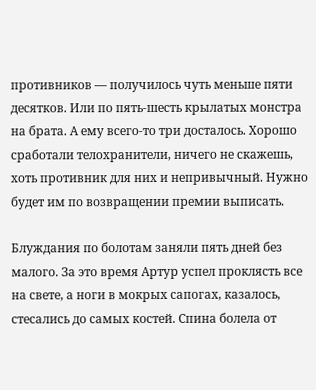противников — получилось чуть меньше пяти десятков. Или по пять-шесть крылатых монстра на брата. А ему всего-то три досталось. Хорошо сработали телохранители, ничего не скажешь, хоть противник для них и непривычный. Нужно будет им по возвращении премии выписать.

Блуждания по болотам заняли пять дней без малого. За это время Артур успел проклясть все на свете, а ноги в мокрых сапогах, казалось, стесались до самых костей. Спина болела от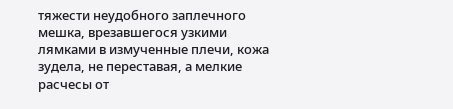тяжести неудобного заплечного мешка, врезавшегося узкими лямками в измученные плечи, кожа зудела, не переставая, а мелкие расчесы от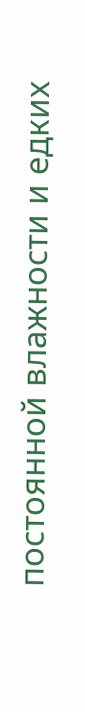постоянной влажности и едких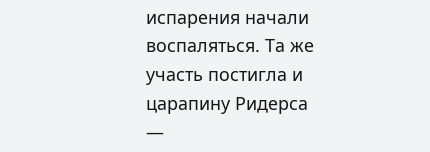испарения начали воспаляться. Та же участь постигла и царапину Ридерса —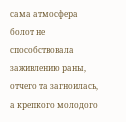сама атмосфера болот не способствовала заживлению раны, отчего та загноилась, а крепкого молодого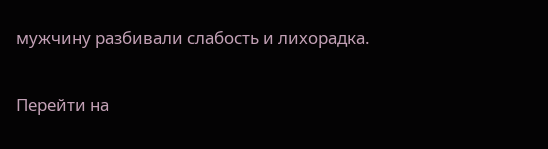мужчину разбивали слабость и лихорадка.

Перейти на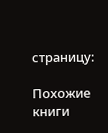страницу:

Похожие книги